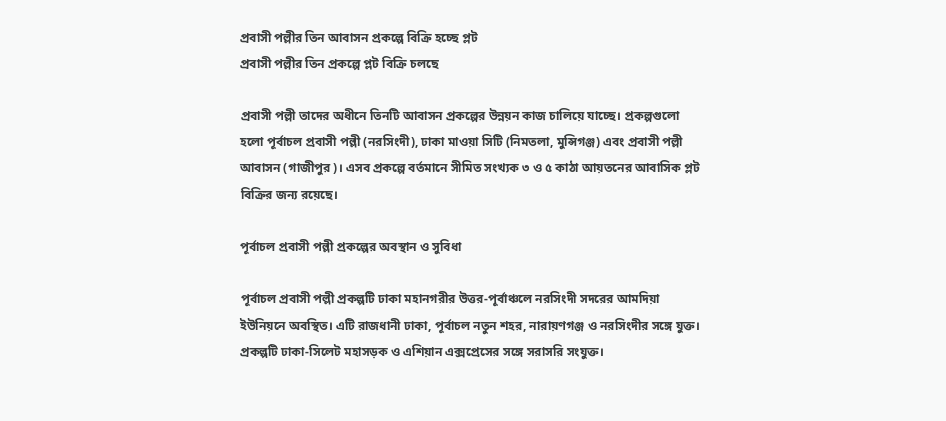প্রবাসী পল্লীর তিন আবাসন প্রকল্পে বিক্রি হচ্ছে প্লট
প্রবাসী পল্লীর তিন প্রকল্পে প্লট বিক্রি চলছে

প্রবাসী পল্লী তাদের অধীনে তিনটি আবাসন প্রকল্পের উন্নয়ন কাজ চালিয়ে যাচ্ছে। প্রকল্পগুলো হলো পূর্বাচল প্রবাসী পল্লী (নরসিংদী), ঢাকা মাওয়া সিটি (নিমতলা, মুন্সিগঞ্জ) এবং প্রবাসী পল্লী আবাসন (গাজীপুর)। এসব প্রকল্পে বর্তমানে সীমিত সংখ্যক ৩ ও ৫ কাঠা আয়তনের আবাসিক প্লট বিক্রির জন্য রয়েছে।

পূর্বাচল প্রবাসী পল্লী প্রকল্পের অবস্থান ও সুবিধা

পূর্বাচল প্রবাসী পল্লী প্রকল্পটি ঢাকা মহানগরীর উত্তর-পূর্বাঞ্চলে নরসিংদী সদরের আমদিয়া ইউনিয়নে অবস্থিত। এটি রাজধানী ঢাকা, পূর্বাচল নতুন শহর, নারায়ণগঞ্জ ও নরসিংদীর সঙ্গে যুক্ত। প্রকল্পটি ঢাকা-সিলেট মহাসড়ক ও এশিয়ান এক্সপ্রেসের সঙ্গে সরাসরি সংযুক্ত।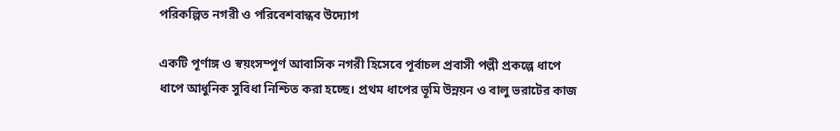পরিকল্পিত নগরী ও পরিবেশবান্ধব উদ্যোগ

একটি পূর্ণাঙ্গ ও স্বয়ংসম্পূর্ণ আবাসিক নগরী হিসেবে পূর্বাচল প্রবাসী পল্লী প্রকল্পে ধাপে ধাপে আধুনিক সুবিধা নিশ্চিত করা হচ্ছে। প্রথম ধাপের ভূমি উন্নয়ন ও বালু ভরাটের কাজ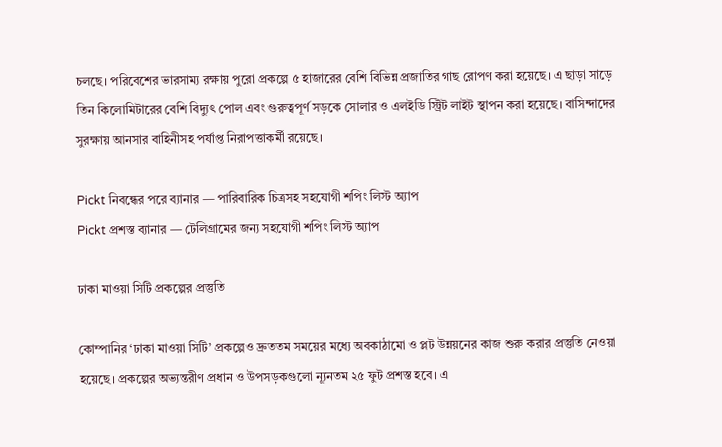চলছে। পরিবেশের ভারসাম্য রক্ষায় পুরো প্রকল্পে ৫ হাজারের বেশি বিভিন্ন প্রজাতির গাছ রোপণ করা হয়েছে। এ ছাড়া সাড়ে তিন কিলোমিটারের বেশি বিদ্যুৎ পোল এবং গুরুত্বপূর্ণ সড়কে সোলার ও এলইডি স্ট্রিট লাইট স্থাপন করা হয়েছে। বাসিন্দাদের সুরক্ষায় আনসার বাহিনীসহ পর্যাপ্ত নিরাপত্তাকর্মী রয়েছে।

Pickt নিবন্ধের পরে ব্যানার — পারিবারিক চিত্রসহ সহযোগী শপিং লিস্ট অ্যাপ
Pickt প্রশস্ত ব্যানার — টেলিগ্রামের জন্য সহযোগী শপিং লিস্ট অ্যাপ

ঢাকা মাওয়া সিটি প্রকল্পের প্রস্তুতি

কোম্পানির ‘ঢাকা মাওয়া সিটি’ প্রকল্পেও দ্রুততম সময়ের মধ্যে অবকাঠামো ও প্লট উন্নয়নের কাজ শুরু করার প্রস্তুতি নেওয়া হয়েছে। প্রকল্পের অভ্যন্তরীণ প্রধান ও উপসড়কগুলো ন্যূনতম ২৫ ফুট প্রশস্ত হবে। এ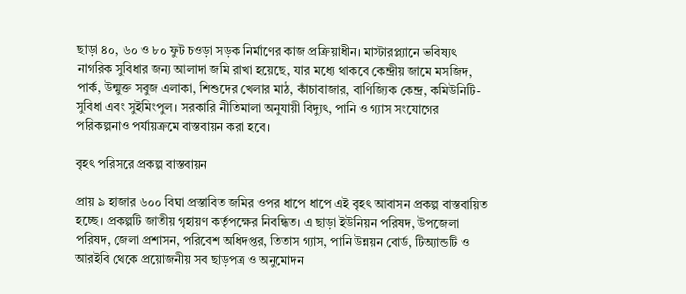ছাড়া ৪০, ৬০ ও ৮০ ফুট চওড়া সড়ক নির্মাণের কাজ প্রক্রিয়াধীন। মাস্টারপ্ল্যানে ভবিষ্যৎ নাগরিক সুবিধার জন্য আলাদা জমি রাখা হয়েছে, যার মধ্যে থাকবে কেন্দ্রীয় জামে মসজিদ, পার্ক, উন্মুক্ত সবুজ এলাকা, শিশুদের খেলার মাঠ, কাঁচাবাজার, বাণিজ্যিক কেন্দ্র, কমিউনিটি-সুবিধা এবং সুইমিংপুল। সরকারি নীতিমালা অনুযায়ী বিদ্যুৎ, পানি ও গ্যাস সংযোগের পরিকল্পনাও পর্যায়ক্রমে বাস্তবায়ন করা হবে।

বৃহৎ পরিসরে প্রকল্প বাস্তবায়ন

প্রায় ৯ হাজার ৬০০ বিঘা প্রস্তাবিত জমির ওপর ধাপে ধাপে এই বৃহৎ আবাসন প্রকল্প বাস্তবায়িত হচ্ছে। প্রকল্পটি জাতীয় গৃহায়ণ কর্তৃপক্ষের নিবন্ধিত। এ ছাড়া ইউনিয়ন পরিষদ, উপজেলা পরিষদ, জেলা প্রশাসন, পরিবেশ অধিদপ্তর, তিতাস গ্যাস, পানি উন্নয়ন বোর্ড, টিঅ্যান্ডটি ও আরইবি থেকে প্রয়োজনীয় সব ছাড়পত্র ও অনুমোদন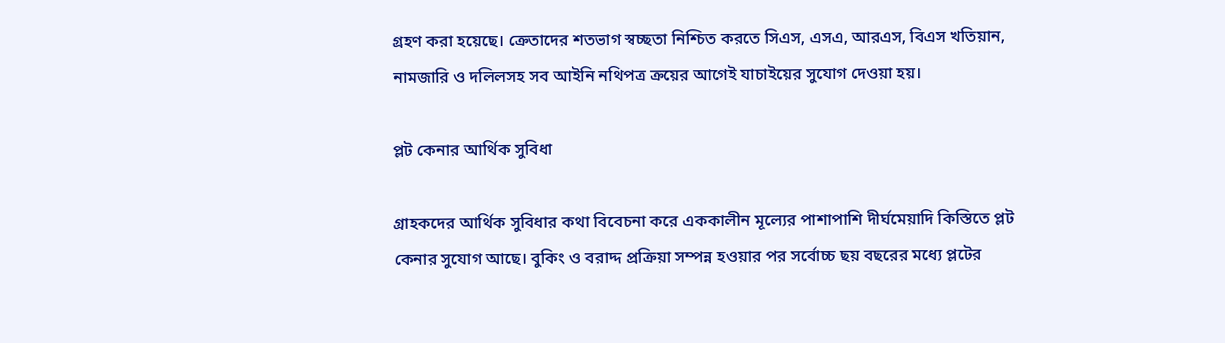গ্রহণ করা হয়েছে। ক্রেতাদের শতভাগ স্বচ্ছতা নিশ্চিত করতে সিএস, এসএ, আরএস, বিএস খতিয়ান, নামজারি ও দলিলসহ সব আইনি নথিপত্র ক্রয়ের আগেই যাচাইয়ের সুযোগ দেওয়া হয়।

প্লট কেনার আর্থিক সুবিধা

গ্রাহকদের আর্থিক সুবিধার কথা বিবেচনা করে এককালীন মূল্যের পাশাপাশি দীর্ঘমেয়াদি কিস্তিতে প্লট কেনার সুযোগ আছে। বুকিং ও বরাদ্দ প্রক্রিয়া সম্পন্ন হওয়ার পর সর্বোচ্চ ছয় বছরের মধ্যে প্লটের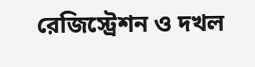রেজিস্ট্রেশন ও দখল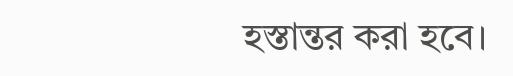হস্তান্তর করা হবে।